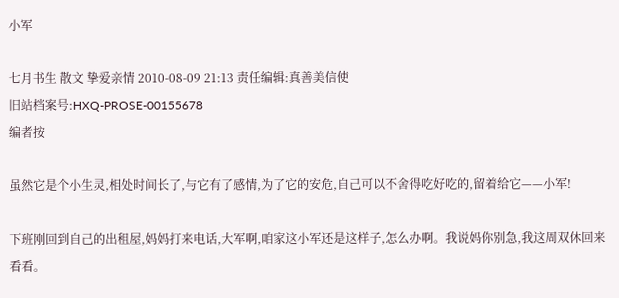小军

七月书生 散文 挚爱亲情 2010-08-09 21:13 责任编辑:真善美信使
旧站档案号:HXQ-PROSE-00155678
编者按

虽然它是个小生灵,相处时间长了,与它有了感情,为了它的安危,自己可以不舍得吃好吃的,留着给它——小军!

下班刚回到自己的出租屋,妈妈打来电话,大军啊,咱家这小军还是这样子,怎么办啊。我说妈你别急,我这周双休回来看看。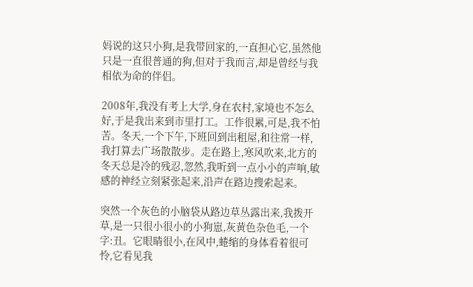妈说的这只小狗,是我带回家的,一直担心它,虽然他只是一直很普通的狗,但对于我而言,却是曾经与我相依为命的伴侣。

2008年,我没有考上大学,身在农村,家境也不怎么好,于是我出来到市里打工。工作很累,可是,我不怕苦。冬天,一个下午,下班回到出租屋,和往常一样,我打算去广场散散步。走在路上,寒风吹来,北方的冬天总是冷的残忍,忽然,我听到一点小小的声响,敏感的神经立刻紧张起来,沿声在路边搜索起来。

突然一个灰色的小脑袋从路边草丛露出来,我拨开草,是一只很小很小的小狗崽,灰黄色杂色毛,一个字:丑。它眼睛很小,在风中,蜷缩的身体看着很可怜,它看见我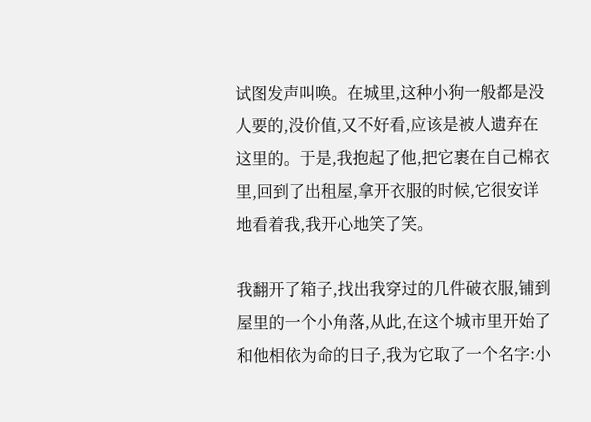试图发声叫唤。在城里,这种小狗一般都是没人要的,没价值,又不好看,应该是被人遗弃在这里的。于是,我抱起了他,把它裹在自己棉衣里,回到了出租屋,拿开衣服的时候,它很安详地看着我,我开心地笑了笑。

我翻开了箱子,找出我穿过的几件破衣服,铺到屋里的一个小角落,从此,在这个城市里开始了和他相依为命的日子,我为它取了一个名字:小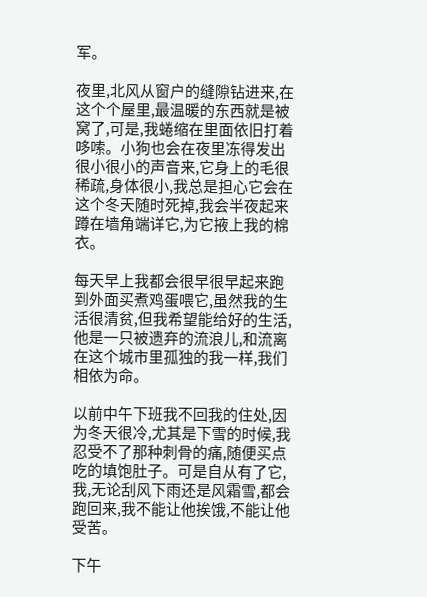军。

夜里,北风从窗户的缝隙钻进来,在这个个屋里,最温暖的东西就是被窝了,可是,我蜷缩在里面依旧打着哆嗦。小狗也会在夜里冻得发出很小很小的声音来,它身上的毛很稀疏,身体很小,我总是担心它会在这个冬天随时死掉,我会半夜起来蹲在墙角端详它,为它掖上我的棉衣。

每天早上我都会很早很早起来跑到外面买煮鸡蛋喂它,虽然我的生活很清贫,但我希望能给好的生活,他是一只被遗弃的流浪儿,和流离在这个城市里孤独的我一样,我们相依为命。

以前中午下班我不回我的住处,因为冬天很冷,尤其是下雪的时候,我忍受不了那种刺骨的痛,随便买点吃的填饱肚子。可是自从有了它,我,无论刮风下雨还是风霜雪,都会跑回来,我不能让他挨饿,不能让他受苦。

下午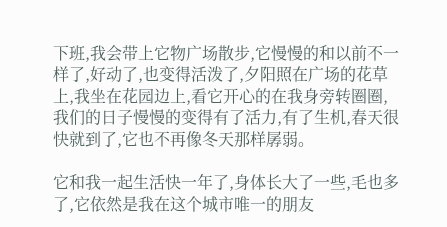下班,我会带上它物广场散步,它慢慢的和以前不一样了,好动了,也变得活泼了,夕阳照在广场的花草上,我坐在花园边上,看它开心的在我身旁转圈圈,我们的日子慢慢的变得有了活力,有了生机,春天很快就到了,它也不再像冬天那样孱弱。

它和我一起生活快一年了,身体长大了一些,毛也多了,它依然是我在这个城市唯一的朋友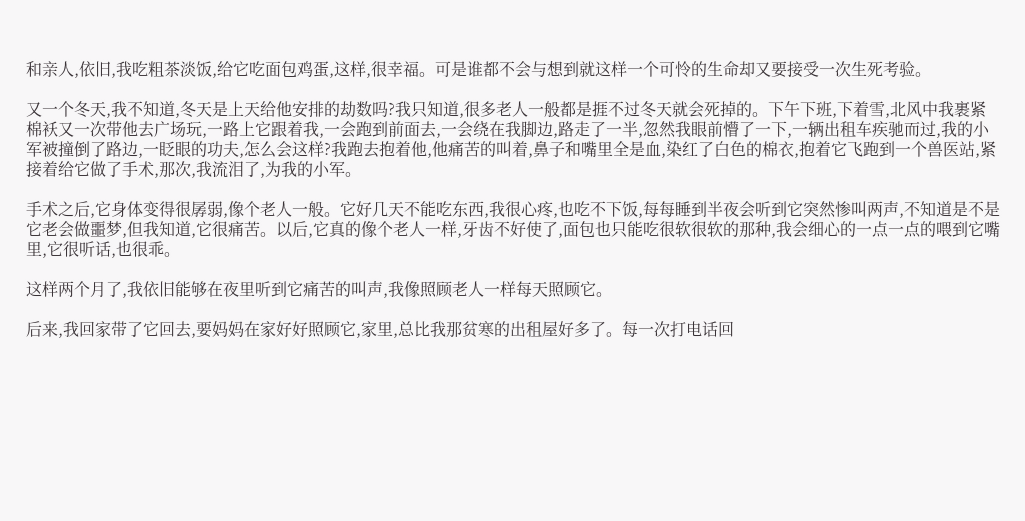和亲人,依旧,我吃粗茶淡饭,给它吃面包鸡蛋,这样,很幸福。可是谁都不会与想到就这样一个可怜的生命却又要接受一次生死考验。

又一个冬天,我不知道,冬天是上天给他安排的劫数吗?我只知道,很多老人一般都是捱不过冬天就会死掉的。下午下班,下着雪,北风中我裹紧棉袄又一次带他去广场玩,一路上它跟着我,一会跑到前面去,一会绕在我脚边,路走了一半,忽然我眼前懵了一下,一辆出租车疾驰而过,我的小军被撞倒了路边,一眨眼的功夫,怎么会这样?我跑去抱着他,他痛苦的叫着,鼻子和嘴里全是血,染红了白色的棉衣,抱着它飞跑到一个兽医站,紧接着给它做了手术,那次,我流泪了,为我的小军。

手术之后,它身体变得很孱弱,像个老人一般。它好几天不能吃东西,我很心疼,也吃不下饭,每每睡到半夜会听到它突然惨叫两声,不知道是不是它老会做噩梦,但我知道,它很痛苦。以后,它真的像个老人一样,牙齿不好使了,面包也只能吃很软很软的那种,我会细心的一点一点的喂到它嘴里,它很听话,也很乖。

这样两个月了,我依旧能够在夜里听到它痛苦的叫声,我像照顾老人一样每天照顾它。

后来,我回家带了它回去,要妈妈在家好好照顾它,家里,总比我那贫寒的出租屋好多了。每一次打电话回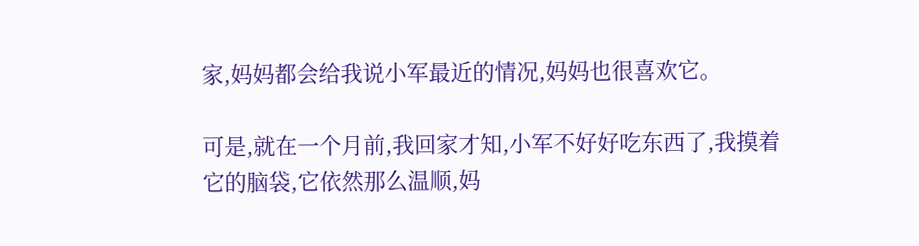家,妈妈都会给我说小军最近的情况,妈妈也很喜欢它。

可是,就在一个月前,我回家才知,小军不好好吃东西了,我摸着它的脑袋,它依然那么温顺,妈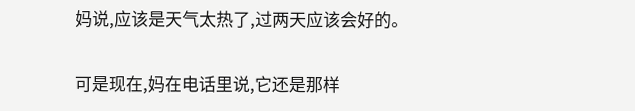妈说,应该是天气太热了,过两天应该会好的。

可是现在,妈在电话里说,它还是那样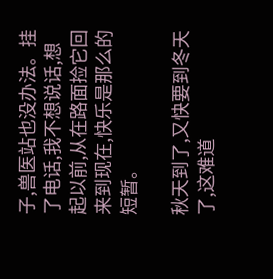子,兽医站也没办法。挂了电话,我不想说话,想起以前,从在路面捡它回来到现在,快乐是那么的短暂。

秋天到了,又快要到冬天了,这难道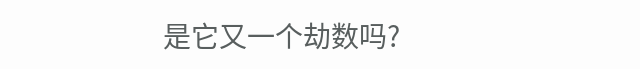是它又一个劫数吗?